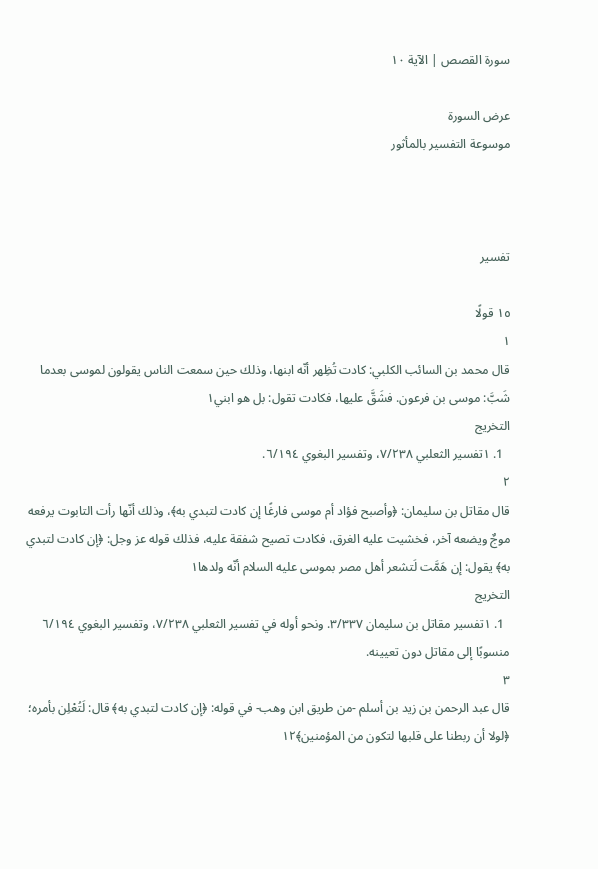سورة القصص | الآية ١٠

عرض السورة
موسوعة التفسير بالمأثور



تفسير

١٥ قولًا
١
قال محمد بن السائب الكلبي: كادت تُظِهر أنّه ابنها، وذلك حين سمعت الناس يقولون لموسى بعدما شَبَّ: موسى بن فرعون. فشَقَّ عليها، فكادت تقول: بل هو ابني١
التخريج
  1. ١تفسير الثعلبي ٧/٢٣٨، وتفسير البغوي ٦/١٩٤.
٢
قال مقاتل بن سليمان: ﴿وأصبح فؤاد أم موسى فارغًا إن كادت لتبدي به﴾، وذلك أنّها رأت التابوت يرفعه موجٌ ويضعه آخر، فخشيت عليه الغرق، فكادت تصيح شفقة عليه، فذلك قوله عز وجل: ﴿إن كادت لتبدي به﴾ يقول: إن هَمَّت لَتشعر أهل مصر بموسى عليه السلام أنّه ولدها١
التخريج
  1. ١تفسير مقاتل بن سليمان ٣/٣٣٧. ونحو أوله في تفسير الثعلبي ٧/٢٣٨، وتفسير البغوي ٦/١٩٤ منسوبًا إلى مقاتل دون تعيينه.
٣
قال عبد الرحمن بن زيد بن أسلم -من طريق ابن وهب- في قوله: ﴿إن كادت لتبدي به﴾ قال: لَتُعْلِن بأمره؛ ﴿لولا أن ربطنا على قلبها لتكون من المؤمنين﴾١٢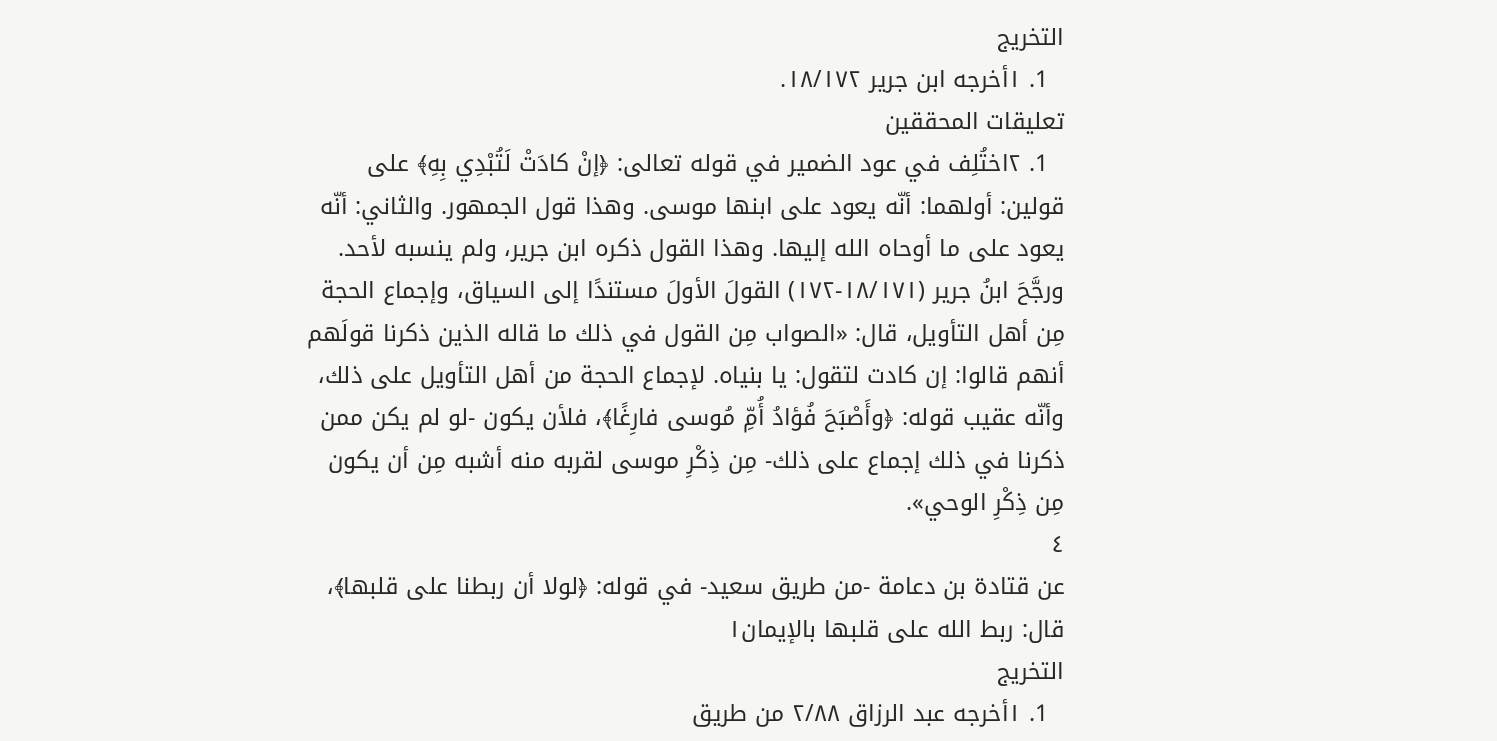التخريج
  1. ١أخرجه ابن جرير ١٨/١٧٢.
تعليقات المحققين
  1. ٢اختُلِف في عود الضمير في قوله تعالى: ﴿إنْ كادَتْ لَتُبْدِي بِهِ﴾ على قولين: أولهما: أنّه يعود على ابنها موسى. وهذا قول الجمهور. والثاني: أنّه يعود على ما أوحاه الله إليها. وهذا القول ذكره ابن جرير، ولم ينسبه لأحد. ورجَّحَ ابنُ جرير (١٨/١٧١-١٧٢) القولَ الأولَ مستندًا إلى السياق، وإجماع الحجة مِن أهل التأويل، قال: «الصواب مِن القول في ذلك ما قاله الذين ذكرنا قولَهم أنهم قالوا: إن كادت لتقول: يا بنياه. لإجماع الحجة من أهل التأويل على ذلك، وأنّه عقيب قوله: ﴿وأَصْبَحَ فُؤادُ أُمِّ مُوسى فارِغًا﴾، فلأن يكون -لو لم يكن ممن ذكرنا في ذلك إجماع على ذلك- مِن ذِكْرِ موسى لقربه منه أشبه مِن أن يكون مِن ذِكْرِ الوحي».
٤
عن قتادة بن دعامة -من طريق سعيد- في قوله: ﴿لولا أن ربطنا على قلبها﴾، قال: ربط الله على قلبها بالإيمان١
التخريج
  1. ١أخرجه عبد الرزاق ٢/٨٨ من طريق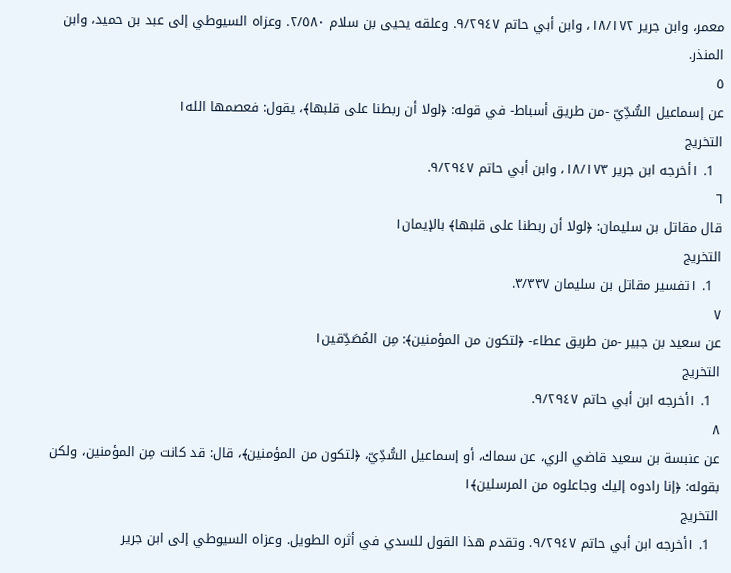معمر، وابن جرير ١٨/١٧٢، وابن أبي حاتم ٩/٢٩٤٧. وعلقه يحيى بن سلام ٢/٥٨٠. وعزاه السيوطي إلى عبد بن حميد، وابن المنذر.
٥
عن إسماعيل السُّدِّيّ -من طريق أسباط- في قوله: ﴿لولا أن ربطنا على قلبها﴾، يقول: فعصمها الله١
التخريج
  1. ١أخرجه ابن جرير ١٨/١٧٣، وابن أبي حاتم ٩/٢٩٤٧.
٦
قال مقاتل بن سليمان: ﴿لولا أن ربطنا على قلبها﴾ بالإيمان١
التخريج
  1. ١تفسير مقاتل بن سليمان ٣/٣٣٧.
٧
عن سعيد بن جبير -من طريق عطاء- ﴿لتكون من المؤمنين﴾: مِن المُصَدِّقين١
التخريج
  1. ١أخرجه ابن أبي حاتم ٩/٢٩٤٧.
٨
عن عنبسة بن سعيد قاضي الري، عن سماك، أو إسماعيل السُّدِّيّ، ﴿لتكون من المؤمنين﴾، قال: قد كانت مِن المؤمنين، ولكن بقوله: ﴿إنا رادوه إليك وجاعلوه من المرسلين﴾١
التخريج
  1. ١أخرجه ابن أبي حاتم ٩/٢٩٤٧. وتقدم هذا القول للسدي في أثره الطويل. وعزاه السيوطي إلى ابن جرير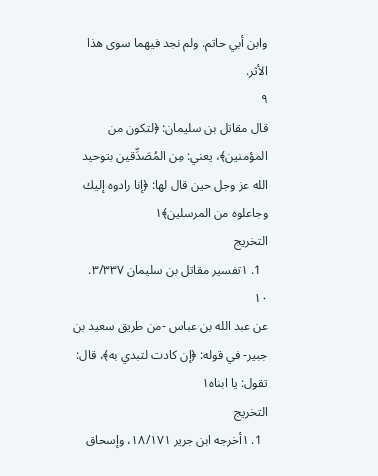وابن أبي حاتم. ولم نجد فيهما سوى هذا الأثر.
٩
قال مقاتل بن سليمان: ﴿لتكون من المؤمنين﴾، يعني: مِن المُصَدِّقين بتوحيد الله عز وجل حين قال لها: ﴿إنا رادوه إليك وجاعلوه من المرسلين﴾١
التخريج
  1. ١تفسير مقاتل بن سليمان ٣/٣٣٧.
١٠
عن عبد الله بن عباس -من طريق سعيد بن جبير- في قوله: ﴿إن كادت لتبدي به﴾، قال: تقول: يا ابناه١
التخريج
  1. ١أخرجه ابن جرير ١٨/١٧١، وإسحاق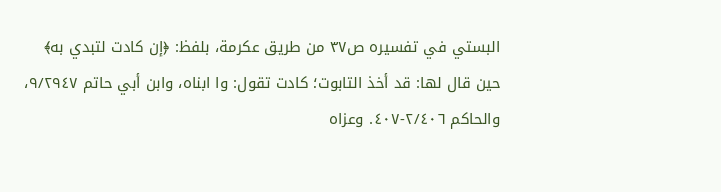البستي في تفسيره ص٣٧ من طريق عكرمة، بلفظ: ﴿إن كادت لتبدي به﴾ حين قال لها: قد أخذ التابوت؛ كادت تقول: وا ابناه، وابن أبي حاتم ٩/٢٩٤٧، والحاكم ٢/٤٠٦-٤٠٧. وعزاه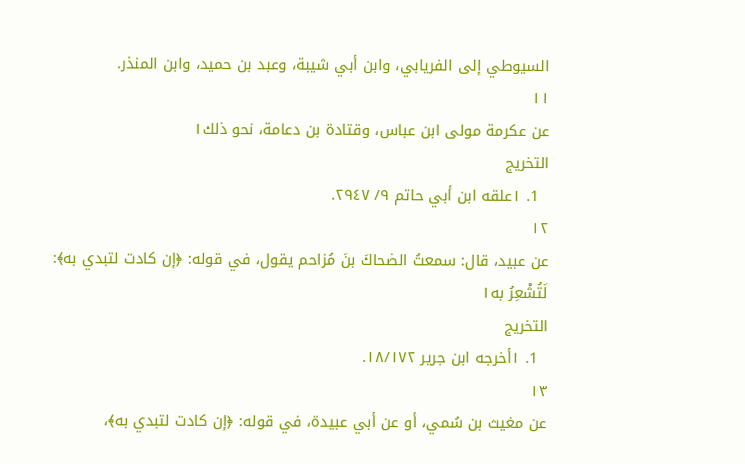السيوطي إلى الفريابي، وابن أبي شيبة، وعبد بن حميد، وابن المنذر.
١١
عن عكرمة مولى ابن عباس، وقتادة بن دعامة، نحو ذلك١
التخريج
  1. ١علقه ابن أبي حاتم ٩/ ٢٩٤٧.
١٢
عن عبيد، قال: سمعتُ الضحاكَ بنَ مُزاحم يقول، في قوله: ﴿إن كادت لتبدي به﴾: لَتُشْعِرُ به١
التخريج
  1. ١أخرجه ابن جرير ١٨/١٧٢.
١٣
عن مغيث بن سُمي، أو عن أبي عبيدة، في قوله: ﴿إن كادت لتبدي به﴾،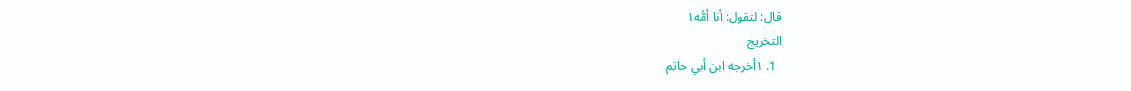قال: لتقول: أنا أمُّه١
التخريج
  1. ١أخرجه ابن أبي حاتم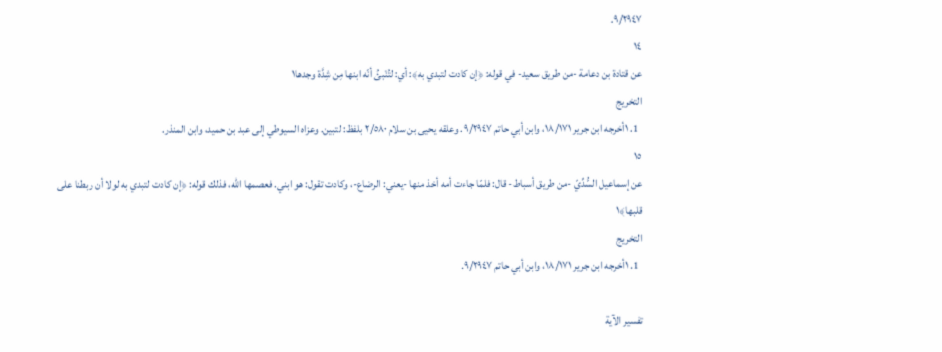٩/٢٩٤٧.
١٤
عن قتادة بن دعامة -من طريق سعيد- في قوله: ﴿إن كادت لتبدي به﴾: أي: لتُنْبئُ أنّه ابنها مِن شِدَّة وجدها١
التخريج
  1. ١أخرجه ابن جرير ١٨/١٧١، وابن أبي حاتم ٩/٢٩٤٧. وعلقه يحيى بن سلام ٢/٥٨٠ بلفظ: لتبين. وعزاه السيوطي إلى عبد بن حميد، وابن المنذر.
١٥
عن إسماعيل السُّدِّيّ -من طريق أسباط- قال: فلمّا جاءت أمه أخذ منها -يعني: الرضاع-، وكادت تقول: هو ابني. فعصمها الله، فذلك قوله: ﴿إن كادت لتبدي به لولا أن ربطنا على قلبها﴾١
التخريج
  1. ١أخرجه ابن جرير ١٨/١٧١، وابن أبي حاتم ٩/٢٩٤٧.

تفسير الآية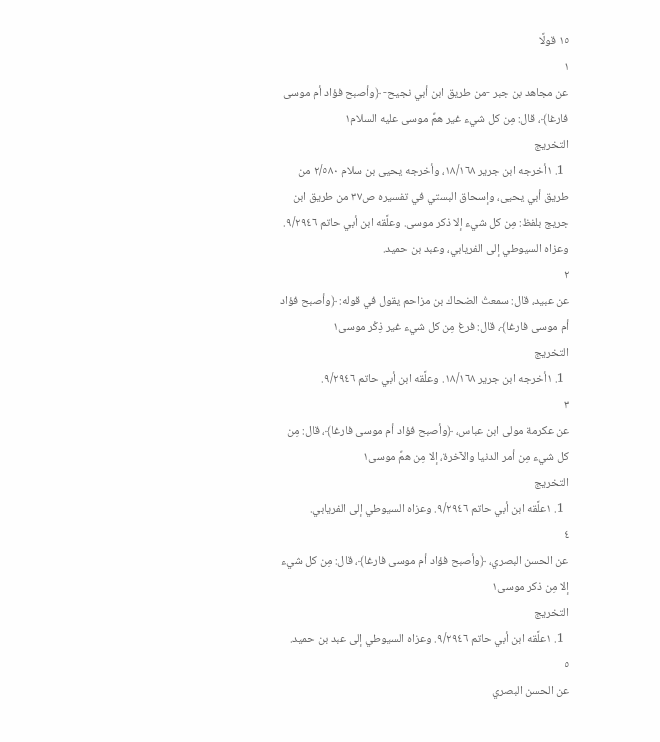١٥ قولًا
١
عن مجاهد بن جبر -من طريق ابن أبي نجيح- ﴿وأصبح فؤاد أم موسى فارغا﴾، قال: مِن كل شيء غير همِّ موسى عليه السلام١
التخريج
  1. ١أخرجه ابن جرير ١٨/١٦٨، وأخرجه يحيى بن سلام ٢/٥٨٠ من طريق أبي يحيى، وإسحاق البستي في تفسيره ص٣٧ من طريق ابن جريج بلفظ: مِن كل شيء إلا ذكر موسى. وعلَّقه ابن أبي حاتم ٩/٢٩٤٦. وعزاه السيوطي إلى الفريابي، وعبد بن حميد.
٢
عن عبيد، قال: سمعتُ الضحاك بن مزاحم يقول في قوله: ﴿وأصبح فؤاد أم موسى فارغا﴾، قال: فرغ مِن كل شيء غير ذِكْر موسى١
التخريج
  1. ١أخرجه ابن جرير ١٨/١٦٨. وعلَّقه ابن أبي حاتم ٩/٢٩٤٦.
٣
عن عكرمة مولى ابن عباس، ﴿وأصبح فؤاد أم موسى فارغا﴾، قال: مِن كل شيء مِن أمر الدنيا والآخرة، إلا مِن همِّ موسى١
التخريج
  1. ١علَّقه ابن أبي حاتم ٩/٢٩٤٦. وعزاه السيوطي إلى الفريابي.
٤
عن الحسن البصري، ﴿وأصبح فؤاد أم موسى فارغا﴾، قال: مِن كل شيء إلا مِن ذكر موسى١
التخريج
  1. ١علَّقه ابن أبي حاتم ٩/٢٩٤٦. وعزاه السيوطي إلى عبد بن حميد.
٥
عن الحسن البصري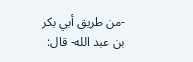-من طريق أبي بكر بن عبد الله- قال: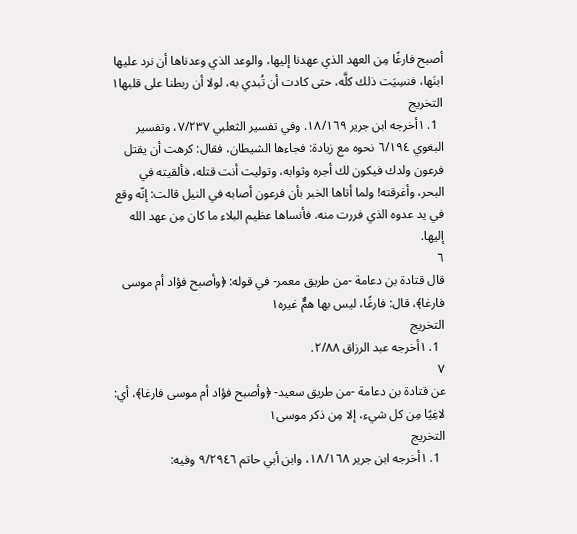أصبح فارغًا مِن العهد الذي عهدنا إليها، والوعد الذي وعدناها أن نرد عليها ابنَها، فنسِيَت ذلك كلَّه، حتى كادت أن تُبدي به، لولا أن ربطنا على قلبها١
التخريج
  1. ١أخرجه ابن جرير ١٨/١٦٩. وفي تفسير الثعلبي ٧/٢٣٧، وتفسير البغوي ٦/١٩٤ نحوه مع زيادة: فجاءها الشيطان، فقال: كرهت أن يقتل فرعون ولدك فيكون لك أجره وثوابه، وتوليت أنت قتله، فألقيته في البحر، وأغرقته! ولما أتاها الخبر بأن فرعون أصابه في النيل قالت: إنّه وقع في يد عدوه الذي فررت منه. فأنساها عظيم البلاء ما كان مِن عهد الله إليها.
٦
قال قتادة بن دعامة -من طريق معمر- في قوله: ﴿وأصبح فؤاد أم موسى فارغا﴾، قال: فارغًا، ليس بها همٌّ غيره١
التخريج
  1. ١أخرجه عبد الرزاق ٢/٨٨.
٧
عن قتادة بن دعامة -من طريق سعيد- ﴿وأصبح فؤاد أم موسى فارغا﴾، أي: لاغِيًا مِن كل شيء، إلا مِن ذكر موسى١
التخريج
  1. ١أخرجه ابن جرير ١٨/١٦٨، وابن أبي حاتم ٩/٢٩٤٦ وفيه: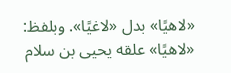«لاهيًا» بدل «لاغيًا». وبلفظ: «لاهيًا» علقه يحيى بن سلام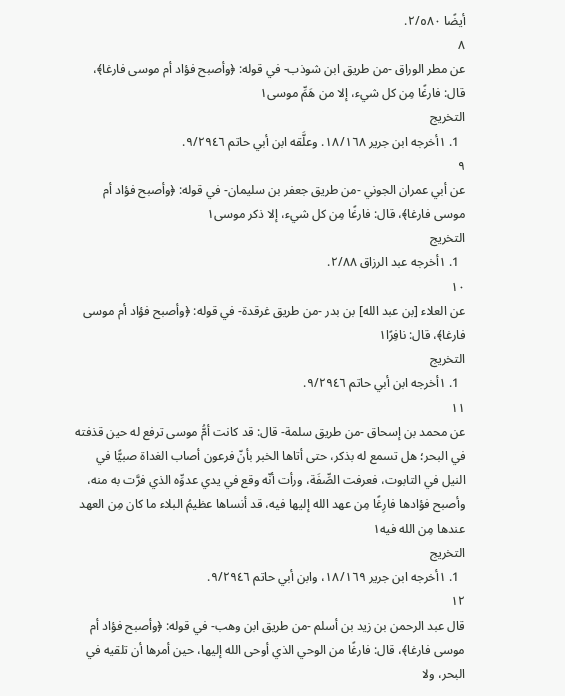أيضًا ٢/٥٨٠.
٨
عن مطر الوراق -من طريق ابن شوذب- في قوله: ﴿وأصبح فؤاد أم موسى فارغا﴾، قال: فارغًا مِن كل شيء، إلا من هَمِّ موسى١
التخريج
  1. ١أخرجه ابن جرير ١٨/١٦٨. وعلَّقه ابن أبي حاتم ٩/٢٩٤٦.
٩
عن أبي عمران الجوني -من طريق جعفر بن سليمان- في قوله: ﴿وأصبح فؤاد أم موسى فارغا﴾، قال: فارغًا مِن كل شيء، إلا ذكر موسى١
التخريج
  1. ١أخرجه عبد الرزاق ٢/٨٨.
١٠
عن العلاء [بن عبد الله] بن بدر -من طريق غرقدة- في قوله: ﴿وأصبح فؤاد أم موسى فارغا﴾، قال: نافِرًا١
التخريج
  1. ١أخرجه ابن أبي حاتم ٩/٢٩٤٦.
١١
عن محمد بن إسحاق -من طريق سلمة- قال: قد كانت أمُّ موسى ترفع له حين قذفته في البحر؛ هل تسمع له بذكر، حتى أتاها الخبر بأنّ فرعون أصاب الغداة صبيًّا في النيل في التابوت، فعرفت الصِّفَة، ورأت أنّه وقع في يدي عدوِّه الذي فرَّت به منه، وأصبح فؤادها فارِغًا مِن عهد الله إليها فيه، قد أنساها عظيمُ البلاء ما كان مِن العهد عندها مِن الله فيه١
التخريج
  1. ١أخرجه ابن جرير ١٨/١٦٩، وابن أبي حاتم ٩/٢٩٤٦.
١٢
قال عبد الرحمن بن زيد بن أسلم -من طريق ابن وهب- في قوله: ﴿وأصبح فؤاد أم موسى فارغا﴾، قال: فارغًا من الوحي الذي أوحى الله إليها، حين أمرها أن تلقيه في البحر، ولا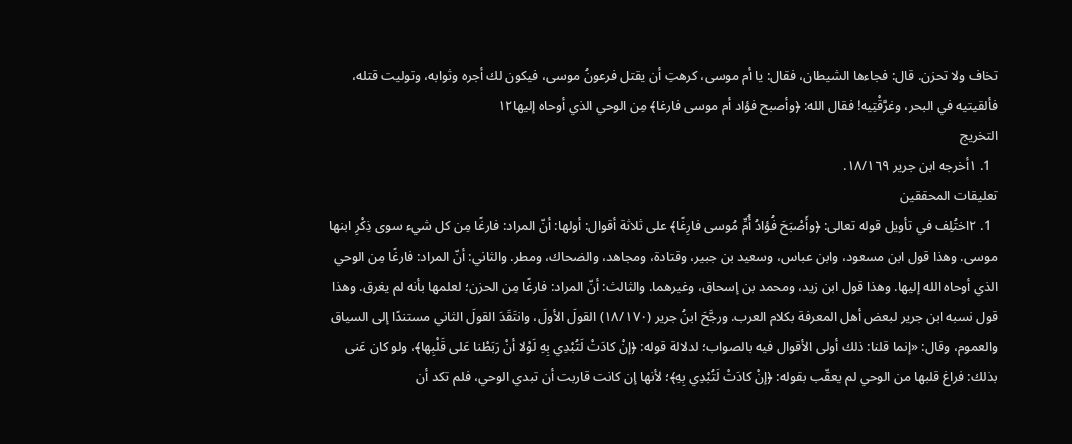تخاف ولا تحزن. قال: فجاءها الشيطان، فقال: يا أم موسى، كرهتِ أن يقتل فرعونُ موسى، فيكون لك أجره وثوابه، وتوليت قتله، فألقيتيه في البحر، وغرَّقْتِيه! فقال الله: ﴿وأصبح فؤاد أم موسى فارغا﴾ مِن الوحي الذي أوحاه إليها١٢
التخريج
  1. ١أخرجه ابن جرير ١٨/١٦٩.
تعليقات المحققين
  1. ٢اختُلِف في تأويل قوله تعالى: ﴿وأَصْبَحَ فُؤادُ أُمِّ مُوسى فارِغًا﴾ على ثلاثة أقوال: أولها: أنّ المراد: فارغًا مِن كل شيء سوى ذِكْرِ ابنها موسى. وهذا قول ابن مسعود، وابن عباس، وسعيد بن جبير، وقتادة، ومجاهد، والضحاك، ومطر. والثاني: أنّ المراد: فارغًا مِن الوحي الذي أوحاه الله إليها. وهذا قول ابن زيد، ومحمد بن إسحاق، وغيرهما. والثالث: أنّ المراد: فارغًا مِن الحزن؛ لعلمها بأنه لم يغرق. وهذا قول نسبه ابن جرير لبعض أهل المعرفة بكلام العرب. ورجَّحَ ابنُ جرير (١٨/١٧٠) القولَ الأولَ، وانتَقَدَ القولَ الثاني مستندًا إلى السياق والعموم، وقال: «إنما قلنا: ذلك أولى الأقوال فيه بالصواب؛ لدلالة قوله: ﴿إنْ كادَتْ لَتُبْدِي بِهِ لَوْلا أنْ رَبَطْنا عَلى قَلْبِها﴾، ولو كان عَنى بذلك: فراغ قلبها من الوحي لم يعقّب بقوله: ﴿إنْ كادَتْ لَتُبْدِي بِهِ﴾؛ لأنها إن كانت قاربت أن تبدي الوحي، فلم تكد أن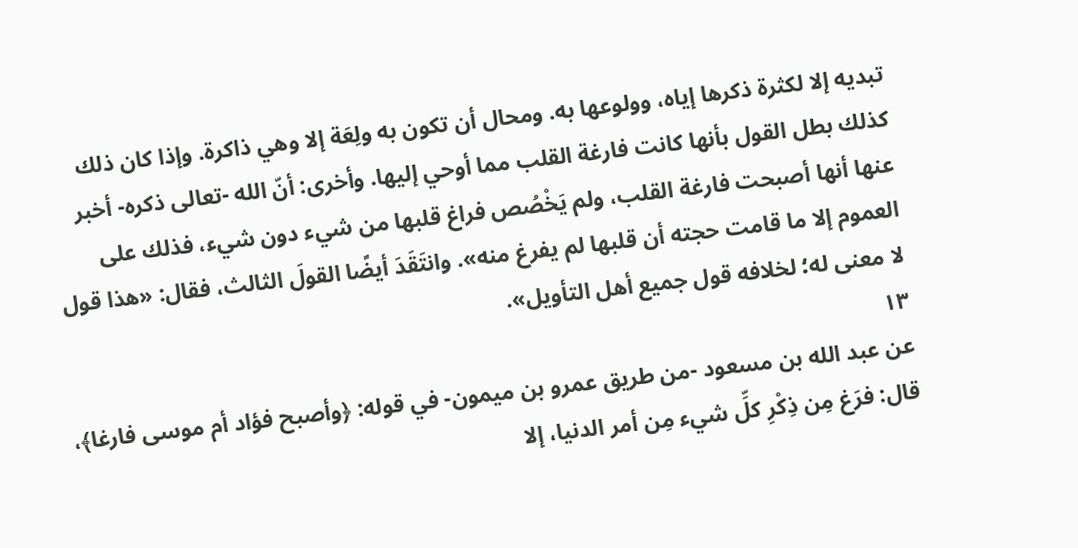تبديه إلا لكثرة ذكرها إياه، وولوعها به. ومحال أن تكون به ولِعَة إلا وهي ذاكرة. وإذا كان ذلك كذلك بطل القول بأنها كانت فارغة القلب مما أوحي إليها. وأخرى: أنّ الله -تعالى ذكره- أخبر عنها أنها أصبحت فارغة القلب، ولم يَخْصُص فراغ قلبها من شيء دون شيء، فذلك على العموم إلا ما قامت حجته أن قلبها لم يفرغ منه». وانتَقَدَ أيضًا القولَ الثالث، فقال: «هذا قول لا معنى له؛ لخلافه قول جميع أهل التأويل».
١٣
عن عبد الله بن مسعود -من طريق عمرو بن ميمون- في قوله: ﴿وأصبح فؤاد أم موسى فارغا﴾، قال: فرَغ مِن ذِكْرِ كلِّ شيء مِن أمر الدنيا، إلا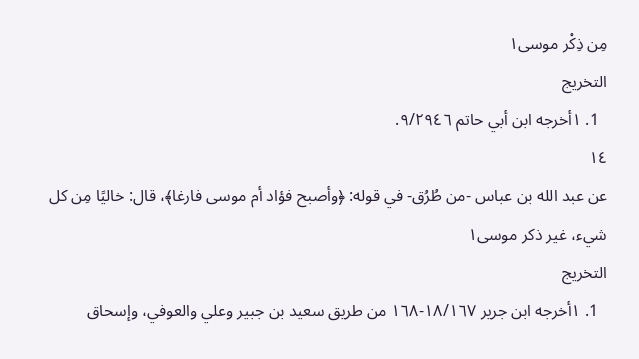مِن ذِكْر موسى١
التخريج
  1. ١أخرجه ابن أبي حاتم ٩/٢٩٤٦.
١٤
عن عبد الله بن عباس -من طُرُق- في قوله: ﴿وأصبح فؤاد أم موسى فارغا﴾، قال: خاليًا مِن كل شيء، غير ذكر موسى١
التخريج
  1. ١أخرجه ابن جرير ١٨/١٦٧-١٦٨ من طريق سعيد بن جبير وعلي والعوفي، وإسحاق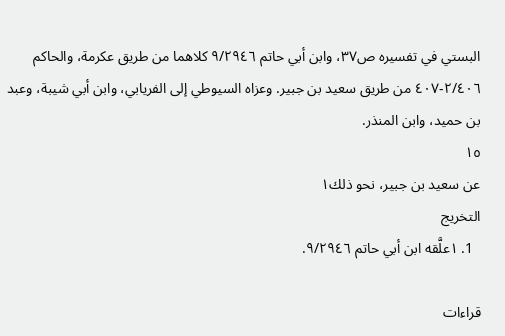البستي في تفسيره ص٣٧، وابن أبي حاتم ٩/٢٩٤٦ كلاهما من طريق عكرمة، والحاكم ٢/٤٠٦-٤٠٧ من طريق سعيد بن جبير. وعزاه السيوطي إلى الفريابي، وابن أبي شيبة، وعبد بن حميد، وابن المنذر.
١٥
عن سعيد بن جبير، نحو ذلك١
التخريج
  1. ١علَّقه ابن أبي حاتم ٩/٢٩٤٦.

قراءات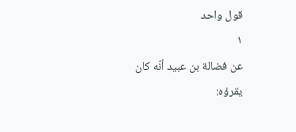قول واحد
١
عن فضالة بن عبيد أنّه كان يقرؤه: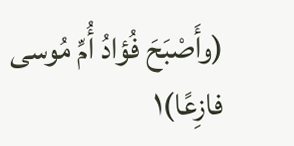(وأَصْبَحَ فُؤادُ أُمِّ مُوسى فازِعًا)١